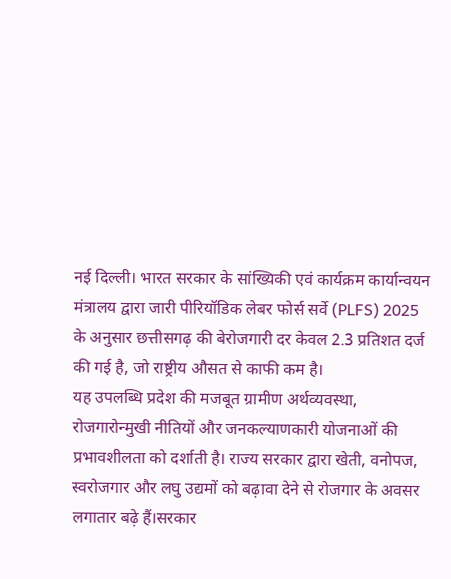नई दिल्ली। भारत सरकार के सांख्यिकी एवं कार्यक्रम कार्यान्वयन मंत्रालय द्वारा जारी पीरियॉडिक लेबर फोर्स सर्वे (PLFS) 2025 के अनुसार छत्तीसगढ़ की बेरोजगारी दर केवल 2.3 प्रतिशत दर्ज की गई है, जो राष्ट्रीय औसत से काफी कम है।
यह उपलब्धि प्रदेश की मजबूत ग्रामीण अर्थव्यवस्था, रोजगारोन्मुखी नीतियों और जनकल्याणकारी योजनाओं की प्रभावशीलता को दर्शाती है। राज्य सरकार द्वारा खेती, वनोपज, स्वरोजगार और लघु उद्यमों को बढ़ावा देने से रोजगार के अवसर लगातार बढ़े हैं।सरकार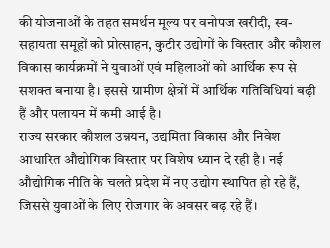की योजनाओं के तहत समर्थन मूल्य पर वनोपज खरीदी, स्व-सहायता समूहों को प्रोत्साहन, कुटीर उद्योगों के विस्तार और कौशल विकास कार्यक्रमों ने युवाओं एवं महिलाओं को आर्थिक रूप से सशक्त बनाया है। इससे ग्रामीण क्षेत्रों में आर्थिक गतिविधियां बढ़ी हैं और पलायन में कमी आई है।
राज्य सरकार कौशल उन्नयन, उद्यमिता विकास और निवेश आधारित औद्योगिक विस्तार पर विशेष ध्यान दे रही है। नई औद्योगिक नीति के चलते प्रदेश में नए उद्योग स्थापित हो रहे हैं, जिससे युवाओं के लिए रोजगार के अवसर बढ़ रहे हैं।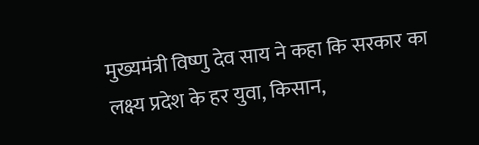मुख्यमंत्री विष्णु देव साय ने कहा कि सरकार का लक्ष्य प्रदेश के हर युवा, किसान,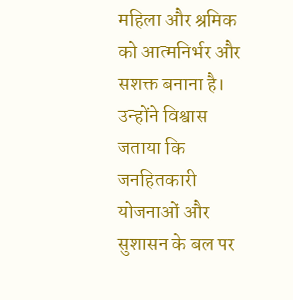महिला और श्रमिक को आत्मनिर्भर और सशक्त बनाना है। उन्होंने विश्वास जताया कि जनहितकारी योजनाओं और सुशासन के बल पर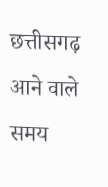छत्तीसगढ़ आने वाले समय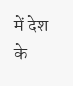में देश के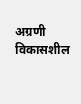अग्रणी विकासशील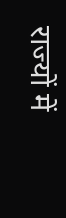राज्यों में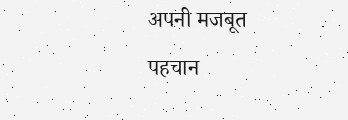अपनी मजबूत पहचान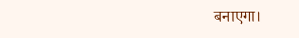बनाएगा।